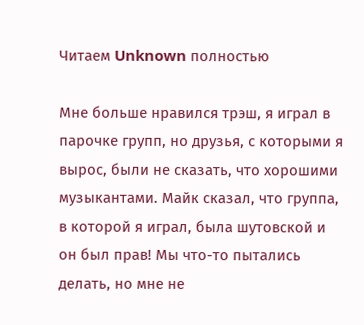Читаем Unknown полностью

Мне больше нравился трэш, я играл в парочке групп, но друзья, с которыми я вырос, были не сказать, что хорошими музыкантами. Майк сказал, что группа, в которой я играл, была шутовской и он был прав! Мы что-то пытались делать, но мне не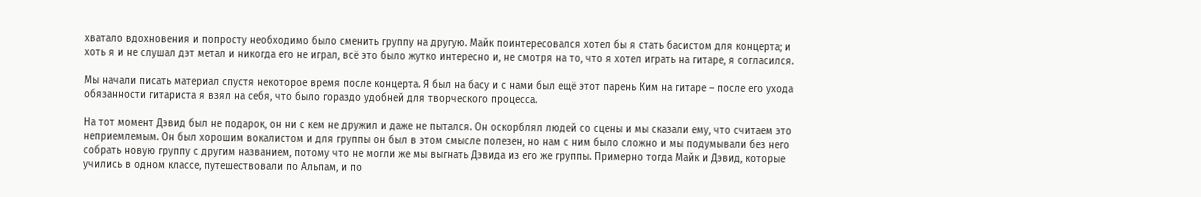хватало вдохновения и попросту необходимо было сменить группу на другую. Майк поинтересовался хотел бы я стать басистом для концерта; и хоть я и не слушал дэт метал и никогда его не играл, всё это было жутко интересно и, не смотря на то, что я хотел играть на гитаре, я согласился.

Мы начали писать материал спустя некоторое время после концерта. Я был на басу и с нами был ещё этот парень Ким на гитаре – после его ухода обязанности гитариста я взял на себя, что было гораздо удобней для творческого процесса.

На тот момент Дэвид был не подарок, он ни с кем не дружил и даже не пытался. Он оскорблял людей со сцены и мы сказали ему, что считаем это неприемлемым. Он был хорошим вокалистом и для группы он был в этом смысле полезен, но нам с ним было сложно и мы подумывали без него собрать новую группу с другим названием, потому что не могли же мы выгнать Дэвида из его же группы. Примерно тогда Майк и Дэвид, которые учились в одном классе, путешествовали по Альпам, и по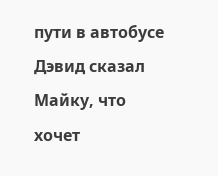пути в автобусе Дэвид сказал Майку, что хочет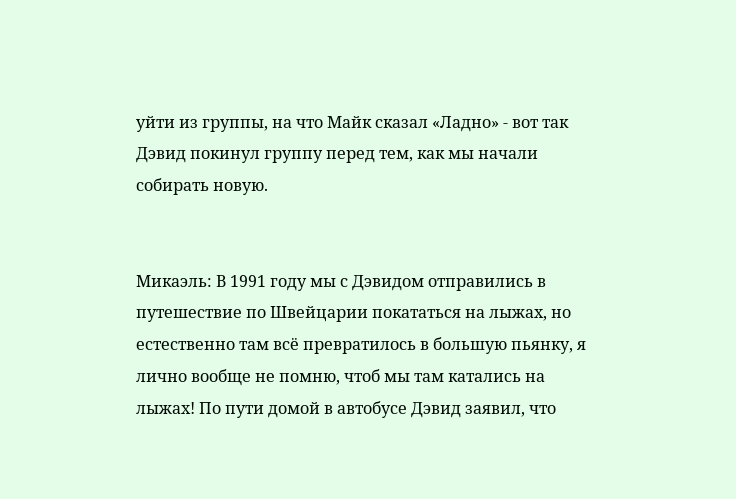уйти из группы, на что Майк сказал «Ладно» - вот так Дэвид покинул группу перед тем, как мы начали собирать новую.


Микаэль: В 1991 году мы с Дэвидом отправились в путешествие по Швейцарии покататься на лыжах, но естественно там всё превратилось в большую пьянку, я лично вообще не помню, чтоб мы там катались на лыжах! По пути домой в автобусе Дэвид заявил, что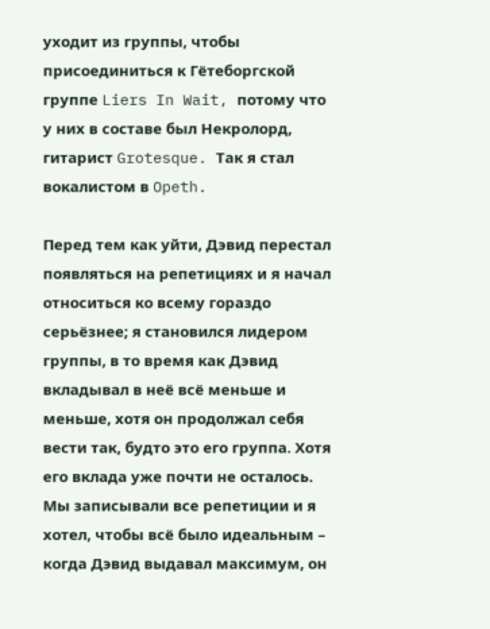уходит из группы, чтобы присоединиться к Гётеборгской группе Liers In Wait, потому что у них в составе был Некролорд, гитарист Grotesque. Так я стал вокалистом в Opeth.

Перед тем как уйти, Дэвид перестал появляться на репетициях и я начал относиться ко всему гораздо серьёзнее; я становился лидером группы, в то время как Дэвид вкладывал в неё всё меньше и меньше, хотя он продолжал себя вести так, будто это его группа. Хотя его вклада уже почти не осталось. Мы записывали все репетиции и я хотел, чтобы всё было идеальным – когда Дэвид выдавал максимум, он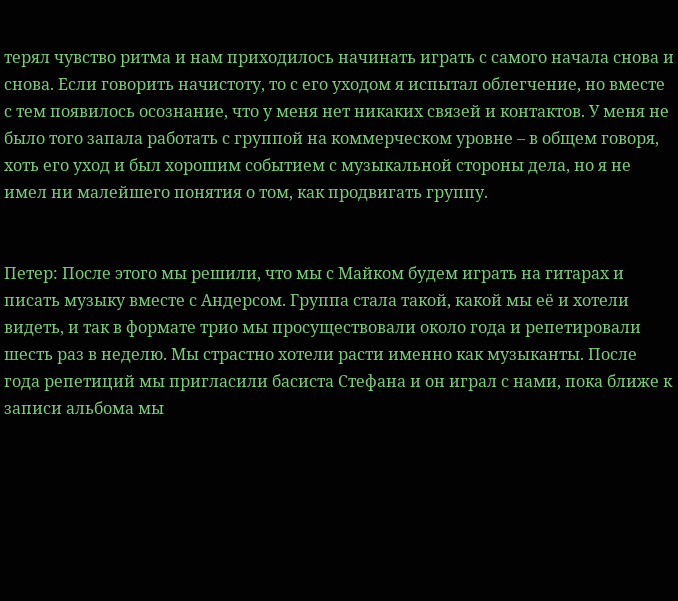терял чувство ритма и нам приходилось начинать играть с самого начала снова и снова. Если говорить начистоту, то с его уходом я испытал облегчение, но вместе с тем появилось осознание, что у меня нет никаких связей и контактов. У меня не было того запала работать с группой на коммерческом уровне – в общем говоря, хоть его уход и был хорошим событием с музыкальной стороны дела, но я не имел ни малейшего понятия о том, как продвигать группу.


Петер: После этого мы решили, что мы с Майком будем играть на гитарах и писать музыку вместе с Андерсом. Группа стала такой, какой мы её и хотели видеть, и так в формате трио мы просуществовали около года и репетировали шесть раз в неделю. Мы страстно хотели расти именно как музыканты. После года репетиций мы пригласили басиста Стефана и он играл с нами, пока ближе к записи альбома мы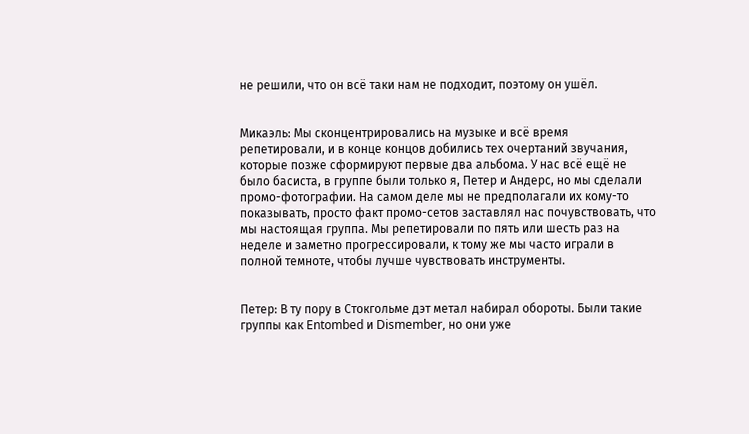не решили, что он всё таки нам не подходит, поэтому он ушёл.


Микаэль: Мы сконцентрировались на музыке и всё время репетировали, и в конце концов добились тех очертаний звучания, которые позже сформируют первые два альбома. У нас всё ещё не было басиста, в группе были только я, Петер и Андерс, но мы сделали промо-фотографии. На самом деле мы не предполагали их кому-то показывать, просто факт промо-сетов заставлял нас почувствовать, что мы настоящая группа. Мы репетировали по пять или шесть раз на неделе и заметно прогрессировали, к тому же мы часто играли в полной темноте, чтобы лучше чувствовать инструменты.


Петер: В ту пору в Стокгольме дэт метал набирал обороты. Были такие группы как Entombed и Dismember, но они уже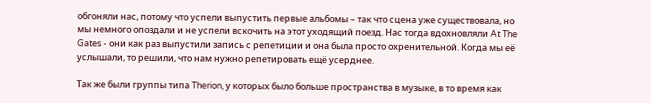обгоняли нас, потому что успели выпустить первые альбомы – так что сцена уже существовала, но мы немного опоздали и не успели вскочить на этот уходящий поезд. Нас тогда вдохновляли At The Gates - они как раз выпустили запись с репетиции и она была просто охренительной. Когда мы её услышали, то решили, что нам нужно репетировать ещё усерднее.

Так же были группы типа Therion, у которых было больше пространства в музыке, в то время как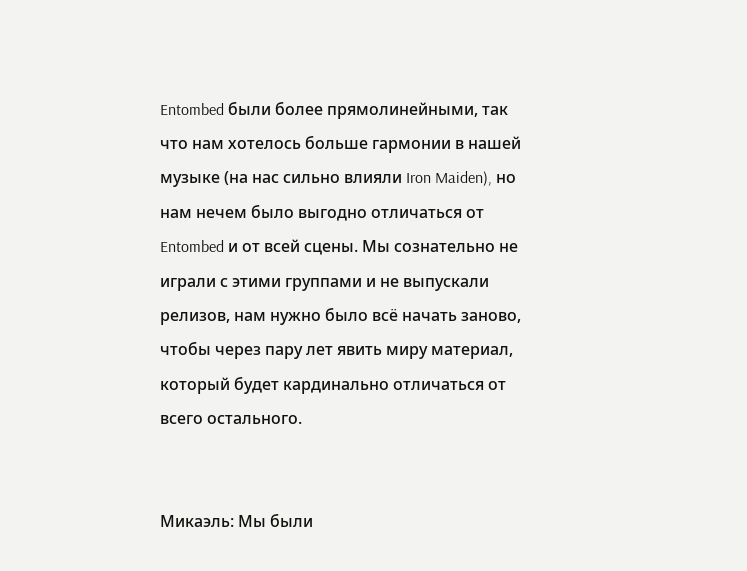Entombed были более прямолинейными, так что нам хотелось больше гармонии в нашей музыке (на нас сильно влияли Iron Maiden), но нам нечем было выгодно отличаться от Entombed и от всей сцены. Мы сознательно не играли с этими группами и не выпускали релизов, нам нужно было всё начать заново, чтобы через пару лет явить миру материал, который будет кардинально отличаться от всего остального.


Микаэль: Мы были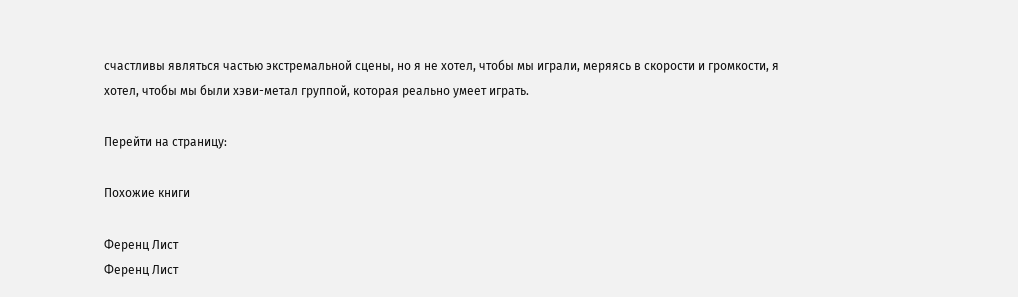счастливы являться частью экстремальной сцены, но я не хотел, чтобы мы играли, меряясь в скорости и громкости, я хотел, чтобы мы были хэви-метал группой, которая реально умеет играть.

Перейти на страницу:

Похожие книги

Ференц Лист
Ференц Лист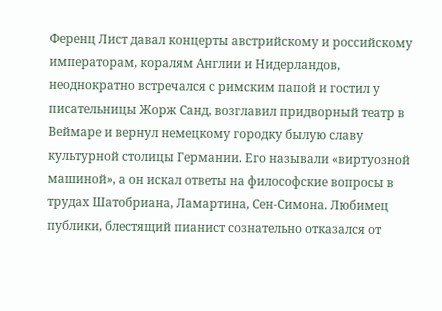Ференц Лист давал концерты австрийскому и российскому императорам, коралям Англии и Нидерландов, неоднократно встречался с римским папой и гостил у писательницы Жорж Санд, возглавил придворный театр в Веймаре и вернул немецкому городку былую славу культурной столицы Германии. Его называли «виртуозной машиной», а он искал ответы на философские вопросы в трудах Шатобриана, Ламартина, Сен-Симона. Любимец публики, блестящий пианист сознательно отказался от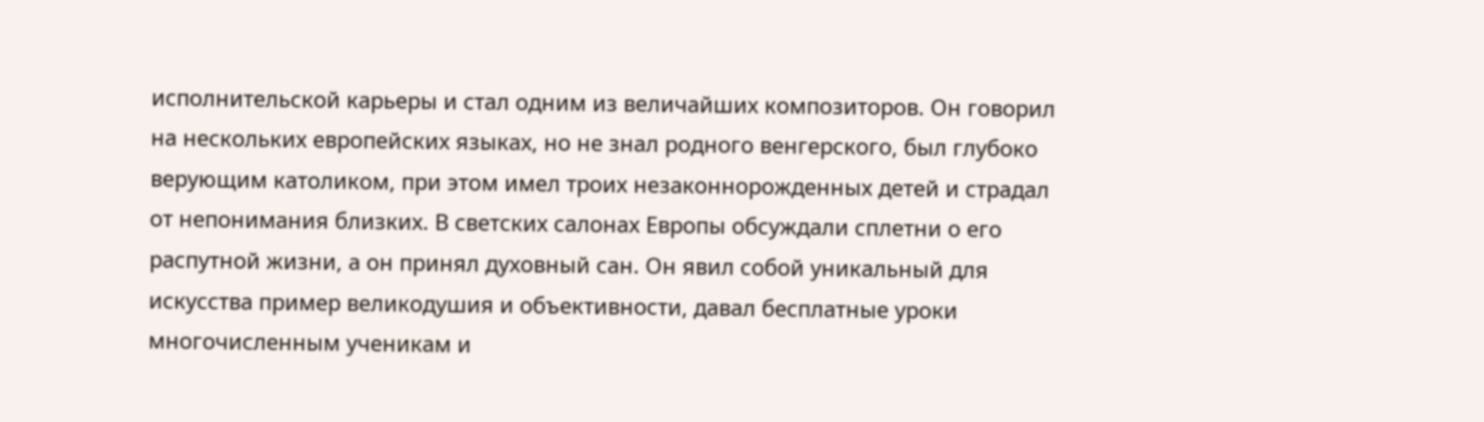исполнительской карьеры и стал одним из величайших композиторов. Он говорил на нескольких европейских языках, но не знал родного венгерского, был глубоко верующим католиком, при этом имел троих незаконнорожденных детей и страдал от непонимания близких. В светских салонах Европы обсуждали сплетни о его распутной жизни, а он принял духовный сан. Он явил собой уникальный для искусства пример великодушия и объективности, давал бесплатные уроки многочисленным ученикам и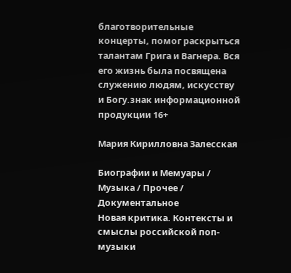благотворительные концерты, помог раскрыться талантам Грига и Вагнера. Вся его жизнь была посвящена служению людям, искусству и Богу.знак информационной продукции 16+

Мария Кирилловна Залесская

Биографии и Мемуары / Музыка / Прочее / Документальное
Новая критика. Контексты и смыслы российской поп-музыки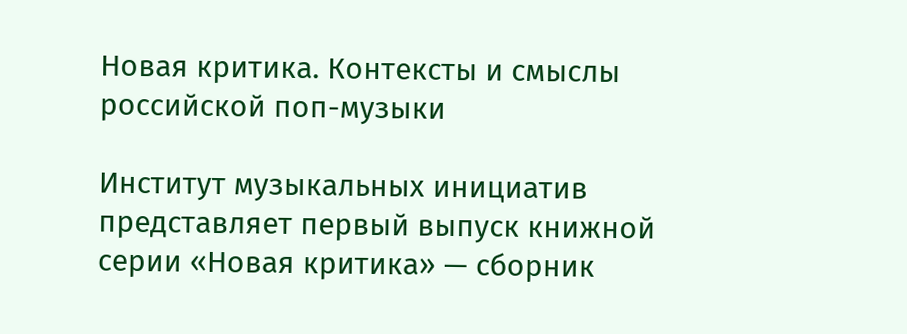Новая критика. Контексты и смыслы российской поп-музыки

Институт музыкальных инициатив представляет первый выпуск книжной серии «Новая критика» — сборник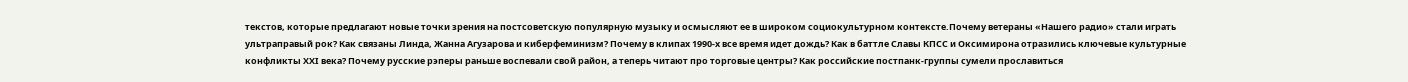текстов, которые предлагают новые точки зрения на постсоветскую популярную музыку и осмысляют ее в широком социокультурном контексте.Почему ветераны «Нашего радио» стали играть ультраправый рок? Как связаны Линда, Жанна Агузарова и киберфеминизм? Почему в клипах 1990-х все время идет дождь? Как в баттле Славы КПСС и Оксимирона отразились ключевые культурные конфликты ХХI века? Почему русские рэперы раньше воспевали свой район, а теперь читают про торговые центры? Как российские постпанк-группы сумели прославиться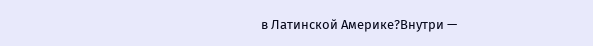в Латинской Америке?Внутри —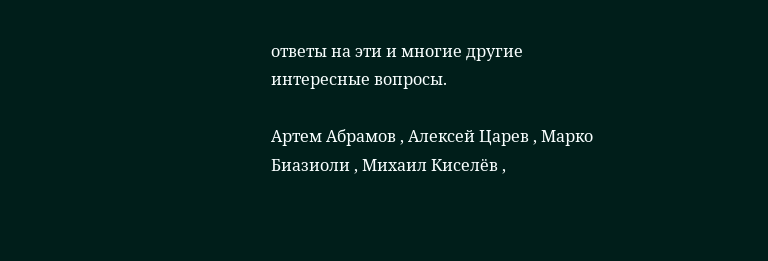ответы на эти и многие другие интересные вопросы.

Артем Абрамов , Алексей Царев , Марко Биазиоли , Михаил Киселёв ,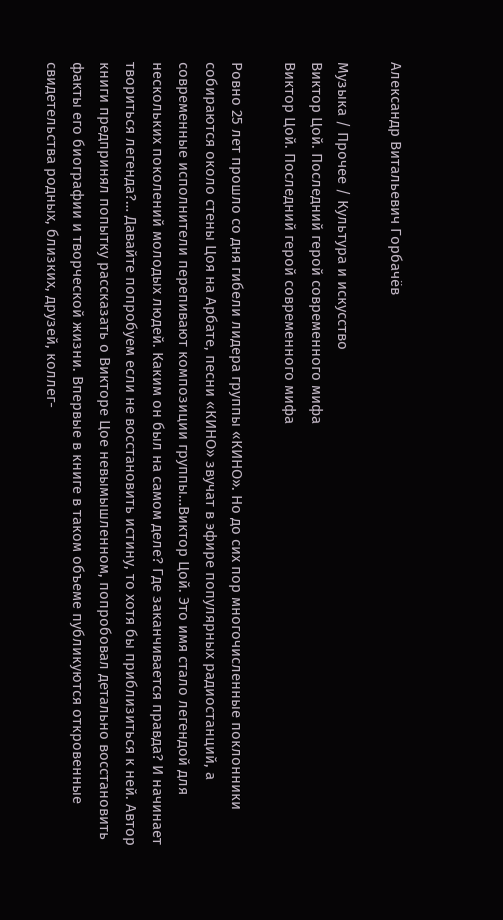Александр Витальевич Горбачёв

Музыка / Прочее / Культура и искусство
Виктор Цой. Последний герой современного мифа
Виктор Цой. Последний герой современного мифа

Ровно 25 лет прошло со дня гибели лидера группы «КИНО». Но до сих пор многочисленные поклонники собираются около стены Цоя на Арбате, песни «КИНО» звучат в эфире популярных радиостанций, а современные исполнители перепивают композиции группы…Виктор Цой. Это имя стало легендой для нескольких поколений молодых людей. Каким он был на самом деле? Где заканчивается правда? И начинает твориться легенда?… Давайте попробуем если не восстановить истину, то хотя бы приблизиться к ней. Автор книги предпринял попытку рассказать о Викторе Цое невымышленном, попробовал детально восстановить факты его биографии и творческой жизни. Впервые в книге в таком объеме публикуются откровенные свидетельства родных, близких, друзей, коллег-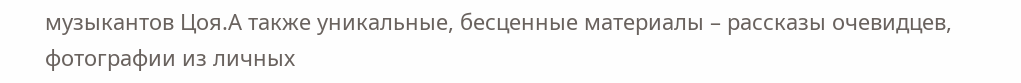музыкантов Цоя.А также уникальные, бесценные материалы – рассказы очевидцев, фотографии из личных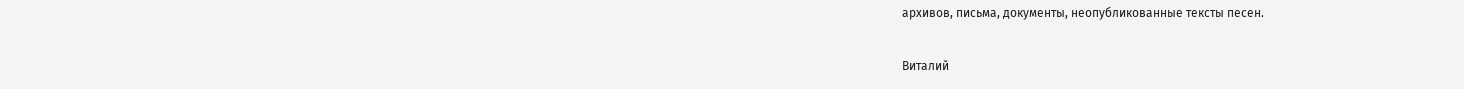архивов, письма, документы, неопубликованные тексты песен.

Виталий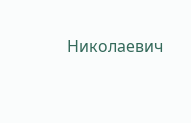Николаевич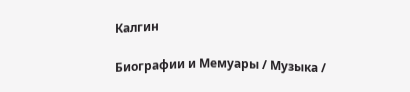Калгин

Биографии и Мемуары / Музыка /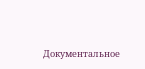Документальное